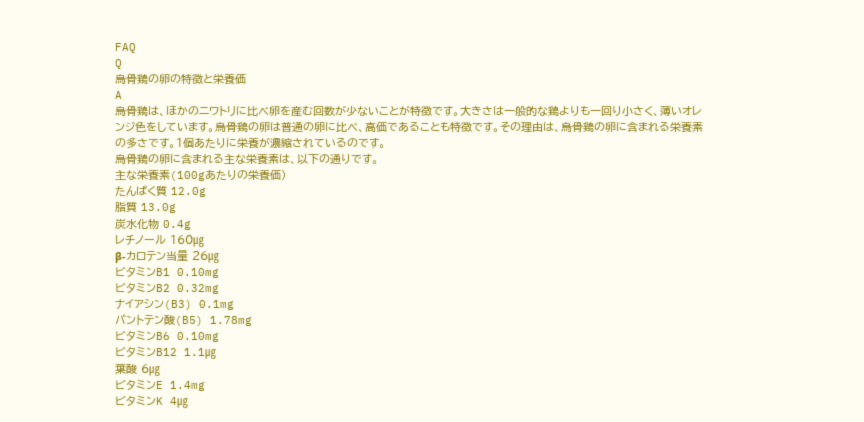FAQ
Q
烏骨鶏の卵の特徴と栄養価
A
烏骨鶏は、ほかのニワトリに比べ卵を産む回数が少ないことが特徴です。大きさは一般的な鶏よりも一回り小さく、薄いオレンジ色をしています。烏骨鶏の卵は普通の卵に比べ、高価であることも特徴です。その理由は、烏骨鶏の卵に含まれる栄養素の多さです。1個あたりに栄養が濃縮されているのです。
烏骨鶏の卵に含まれる主な栄養素は、以下の通りです。
主な栄養素(100gあたりの栄養価)
たんぱく質 12.0g
脂質 13.0g
炭水化物 0.4g
レチノール 160㎍
β-カロテン当量 26㎍
ビタミンB1 0.10mg
ビタミンB2 0.32mg
ナイアシン(B3) 0.1mg
パントテン酸(B5) 1.78mg
ビタミンB6 0.10mg
ビタミンB12 1.1㎍
葉酸 6㎍
ビタミンE 1.4mg
ビタミンK 4㎍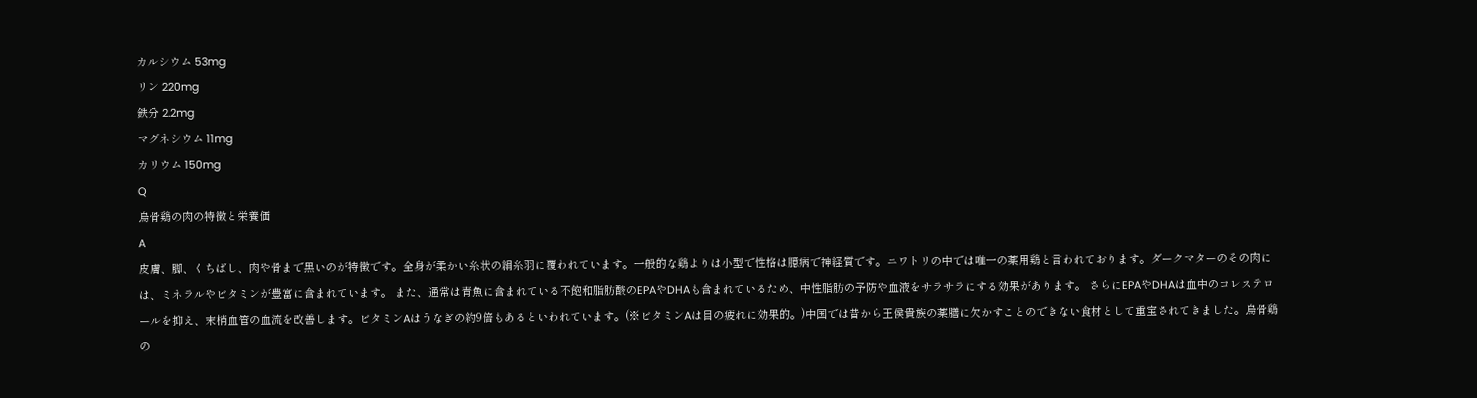カルシウム 53mg
リン 220mg
鉄分 2.2mg
マグネシウム 11mg
カリウム 150mg
Q
烏骨鶏の肉の特徴と栄養価
A
皮膚、脚、くちばし、肉や骨まで黒いのが特徴です。全身が柔かい糸状の絹糸羽に覆われています。一般的な鶏よりは小型で性格は臆病で神経質です。ニワトリの中では唯一の薬用鶏と言われております。ダークマターのその肉には、ミネラルやビタミンが豊富に含まれています。 また、通常は青魚に含まれている不飽和脂肪酸のEPAやDHAも含まれているため、中性脂肪の予防や血液をサラサラにする効果があります。 さらにEPAやDHAは血中のコレステロールを抑え、末梢血管の血流を改善します。ビタミンAはうなぎの約9倍もあるといわれています。(※ビタミンAは目の疲れに効果的。)中国では昔から王侯貴族の薬膳に欠かすことのできない食材として重宝されてきました。烏骨鶏の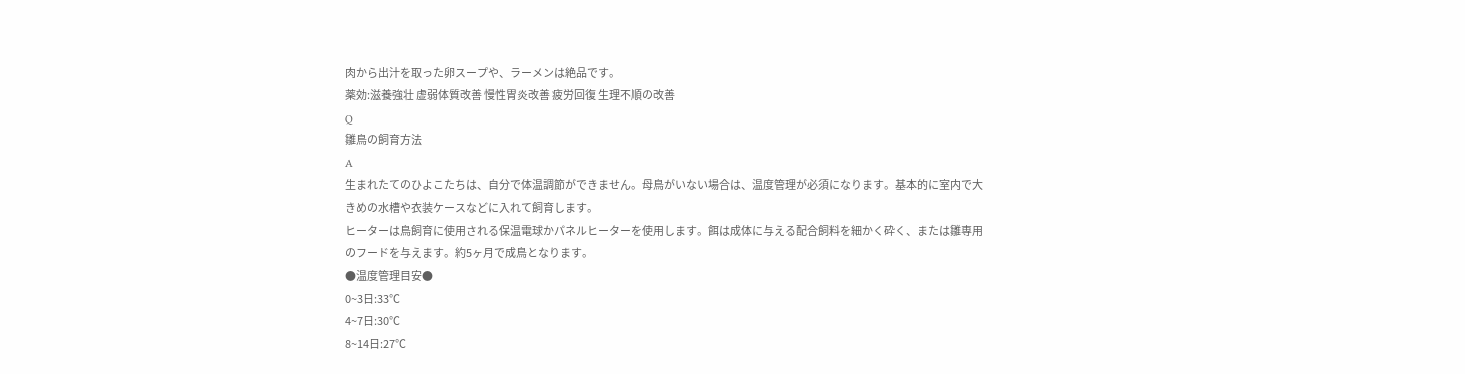肉から出汁を取った卵スープや、ラーメンは絶品です。
薬効:滋養強壮 虚弱体質改善 慢性胃炎改善 疲労回復 生理不順の改善
Q
雛鳥の飼育方法
A
生まれたてのひよこたちは、自分で体温調節ができません。母鳥がいない場合は、温度管理が必須になります。基本的に室内で大きめの水槽や衣装ケースなどに入れて飼育します。
ヒーターは鳥飼育に使用される保温電球かパネルヒーターを使用します。餌は成体に与える配合飼料を細かく砕く、または雛専用のフードを与えます。約5ヶ月で成鳥となります。
●温度管理目安●
0~3日:33℃
4~7日:30℃
8~14日:27℃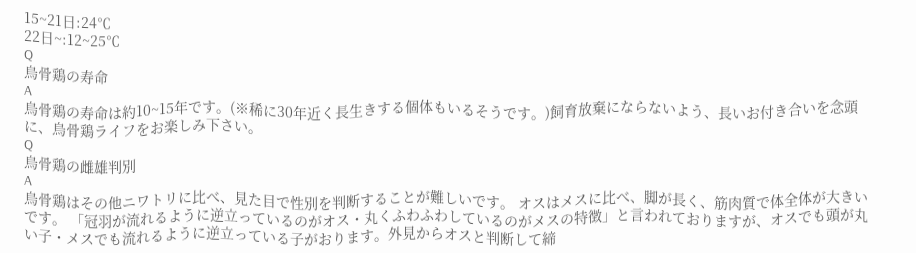15~21日:24℃
22日~:12~25℃
Q
烏骨鶏の寿命
A
烏骨鶏の寿命は約10~15年です。(※稀に30年近く長生きする個体もいるそうです。)飼育放棄にならないよう、長いお付き合いを念頭に、烏骨鶏ライフをお楽しみ下さい。
Q
烏骨鶏の雌雄判別
A
烏骨鶏はその他ニワトリに比べ、見た目で性別を判断することが難しいです。 オスはメスに比べ、脚が長く、筋肉質で体全体が大きいです。 「冠羽が流れるように逆立っているのがオス・丸くふわふわしているのがメスの特徴」と言われておりますが、オスでも頭が丸い子・メスでも流れるように逆立っている子がおります。外見からオスと判断して締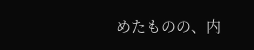めたものの、内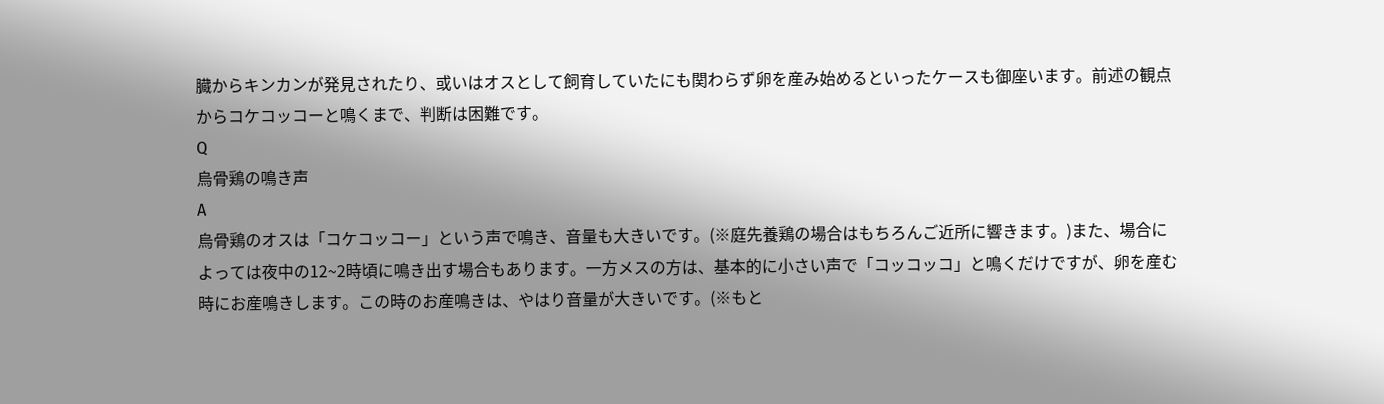臓からキンカンが発見されたり、或いはオスとして飼育していたにも関わらず卵を産み始めるといったケースも御座います。前述の観点からコケコッコーと鳴くまで、判断は困難です。
Q
烏骨鶏の鳴き声
A
烏骨鶏のオスは「コケコッコー」という声で鳴き、音量も大きいです。(※庭先養鶏の場合はもちろんご近所に響きます。)また、場合によっては夜中の12~2時頃に鳴き出す場合もあります。一方メスの方は、基本的に小さい声で「コッコッコ」と鳴くだけですが、卵を産む時にお産鳴きします。この時のお産鳴きは、やはり音量が大きいです。(※もと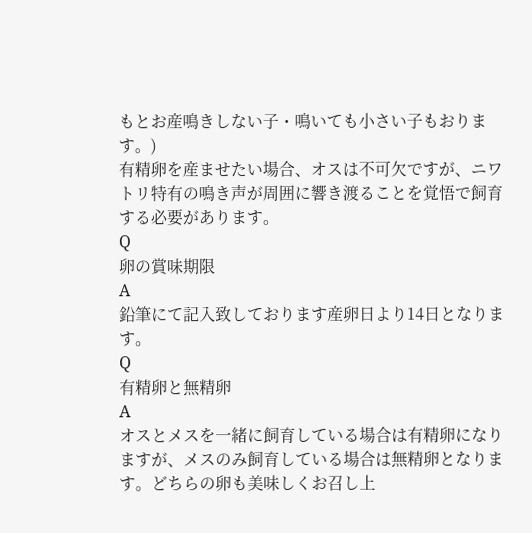もとお産鳴きしない子・鳴いても小さい子もおります。)
有精卵を産ませたい場合、オスは不可欠ですが、ニワトリ特有の鳴き声が周囲に響き渡ることを覚悟で飼育する必要があります。
Q
卵の賞味期限
A
鉛筆にて記入致しております産卵日より14日となります。
Q
有精卵と無精卵
A
オスとメスを一緒に飼育している場合は有精卵になりますが、メスのみ飼育している場合は無精卵となります。どちらの卵も美味しくお召し上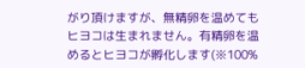がり頂けますが、無精卵を温めてもヒヨコは生まれません。有精卵を温めるとヒヨコが孵化します(※100%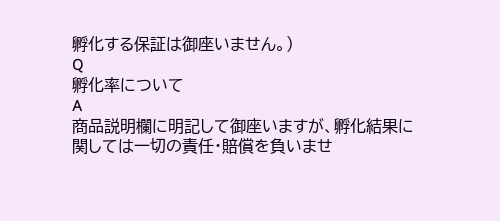孵化する保証は御座いません。)
Q
孵化率について
A
商品説明欄に明記して御座いますが、孵化結果に関しては一切の責任・賠償を負いませ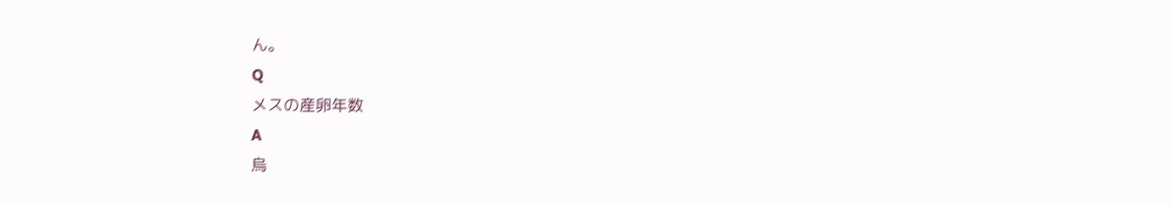ん。
Q
メスの産卵年数
A
烏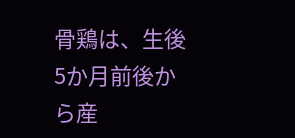骨鶏は、生後5か月前後から産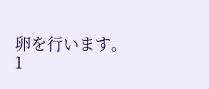卵を行います。
1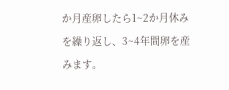か月産卵したら1~2か月休みを繰り返し、3~4年間卵を産みます。